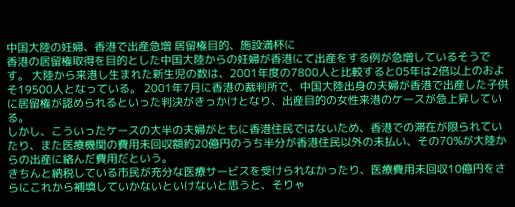中国大陸の妊婦、香港で出産急増 居留権目的、施設満杯に
香港の居留権取得を目的とした中国大陸からの妊婦が香港にて出産をする例が急増しているそうです。 大陸から来港し生まれた新生児の数は、2001年度の7800人と比較すると05年は2倍以上のおよそ19500人となっている。 2001年7月に香港の裁判所で、中国大陸出身の夫婦が香港で出産した子供に居留権が認められるといった判決がきっかけとなり、出産目的の女性来港のケースが急上昇している。
しかし、こういったケースの大半の夫婦がともに香港住民ではないため、香港での滞在が限られていたり、また医療機関の費用未回収額約20億円のうち半分が香港住民以外の未払い、その70%が大陸からの出産に絡んだ費用だという。
きちんと納税している市民が充分な医療サービスを受けられなかったり、医療費用未回収10億円をさらにこれから補填していかないといけないと思うと、そりゃ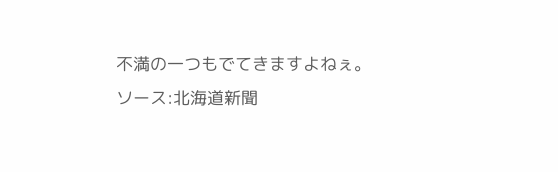不満の一つもでてきますよねぇ。
ソース:北海道新聞